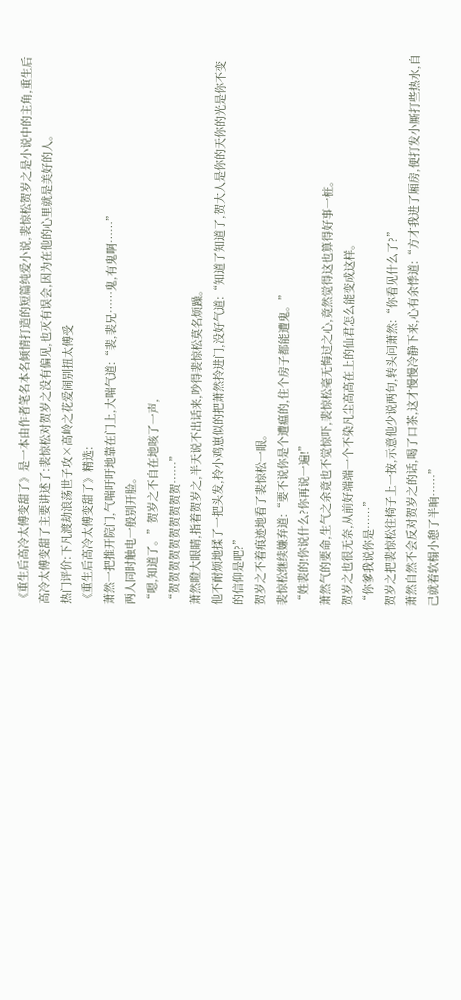《重生后高冷太傅变甜了》是一本由作者笔名本名倾情打造的短篇纯爱小说,裴惊松贺岁之是小说中的主角,重生后高冷太傅变甜了主要讲述了:裴惊松对贺岁之没有偏见,也灭有误会,因为在他的心里就是美好的人。
热门评价:下凡渡劫浪荡世子攻×高岭之花爱闹别扭太傅受
《重生后高冷太傅变甜了》精选:
萧然一把推开院门,气喘吁吁地靠在门上,大喘气道:“裴,裴兄……鬼,有鬼啊……”
两人同时触电一般别开脸。
“嗯,知道了。”贺岁之不自在地咳了一声,
“贺贺贺贺贺贺贺贺贺贺……”
萧然瞪大眼睛,指着贺岁之,半天说不出话来,吵得裴惊松莫名烦躁。
他不耐烦地揉了一把头发,拎小鸡崽似的把萧然拎进门,没好气道:“知道了知道了,贺大人是你的天你的光是你不变的信仰是吧?”
贺岁之不着痕迹地看了裴惊松一眼。
裴惊松继续嫌弃道:“要不说你是个遭瘟的,住个房子都能遭鬼。”
“姓裴的!你说什么?你再说一遍!”
萧然气的要命,生气之余竟也不觉惊吓,裴惊松毫无悔过之心,竟然觉得这也算得好事一桩。
贺岁之也很无奈,从前好端端一个不染凡尘高高在上的仙君怎么能变成这样。
“你爹我说你是……”
贺岁之把裴惊松往椅子上一按,示意他少说两句,转头问萧然:“你看见什么了?”
萧然自然不会反对贺岁之的话,喝了口茶,这才慢慢冷静下来,心有余悸道:“方才我进了厢房,便打发小厮打些热水,自己就着软榻小憩了半晌……”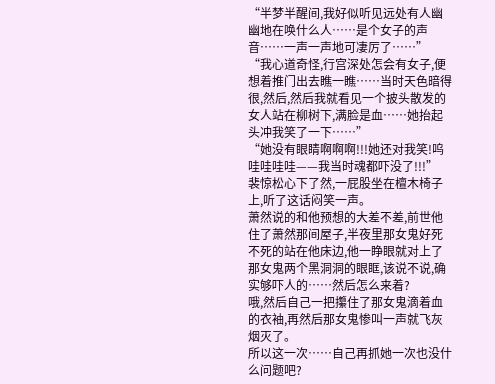“半梦半醒间,我好似听见远处有人幽幽地在唤什么人……是个女子的声音……一声一声地可凄厉了……”
“我心道奇怪,行宫深处怎会有女子,便想着推门出去瞧一瞧……当时天色暗得很,然后,然后我就看见一个披头散发的女人站在柳树下,满脸是血……她抬起头冲我笑了一下……”
“她没有眼睛啊啊啊!!!她还对我笑!呜哇哇哇哇——我当时魂都吓没了!!!”
裴惊松心下了然,一屁股坐在檀木椅子上,听了这话闷笑一声。
萧然说的和他预想的大差不差,前世他住了萧然那间屋子,半夜里那女鬼好死不死的站在他床边,他一睁眼就对上了那女鬼两个黑洞洞的眼眶,该说不说,确实够吓人的……然后怎么来着?
哦,然后自己一把攥住了那女鬼滴着血的衣袖,再然后那女鬼惨叫一声就飞灰烟灭了。
所以这一次……自己再抓她一次也没什么问题吧?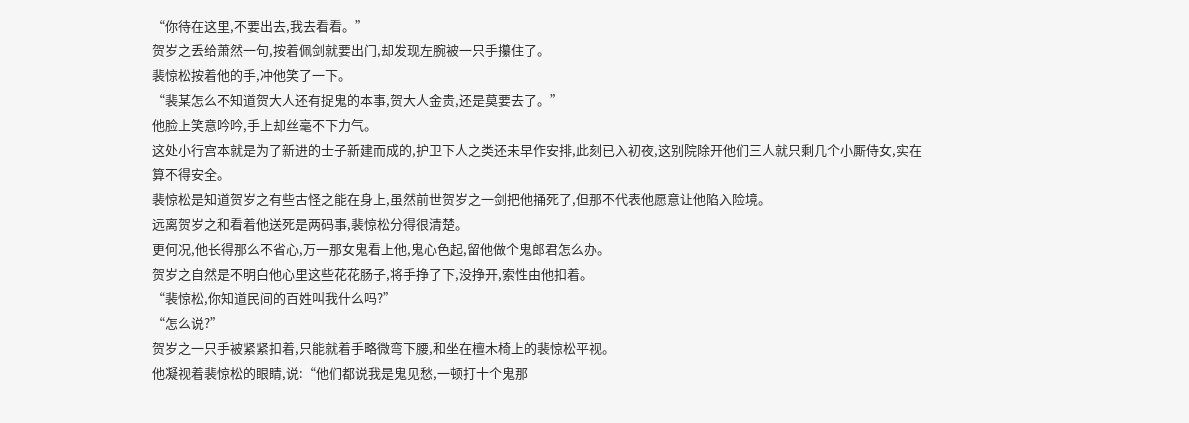“你待在这里,不要出去,我去看看。”
贺岁之丢给萧然一句,按着佩剑就要出门,却发现左腕被一只手攥住了。
裴惊松按着他的手,冲他笑了一下。
“裴某怎么不知道贺大人还有捉鬼的本事,贺大人金贵,还是莫要去了。”
他脸上笑意吟吟,手上却丝毫不下力气。
这处小行宫本就是为了新进的士子新建而成的,护卫下人之类还未早作安排,此刻已入初夜,这别院除开他们三人就只剩几个小厮侍女,实在算不得安全。
裴惊松是知道贺岁之有些古怪之能在身上,虽然前世贺岁之一剑把他捅死了,但那不代表他愿意让他陷入险境。
远离贺岁之和看着他送死是两码事,裴惊松分得很清楚。
更何况,他长得那么不省心,万一那女鬼看上他,鬼心色起,留他做个鬼郎君怎么办。
贺岁之自然是不明白他心里这些花花肠子,将手挣了下,没挣开,索性由他扣着。
“裴惊松,你知道民间的百姓叫我什么吗?”
“怎么说?”
贺岁之一只手被紧紧扣着,只能就着手略微弯下腰,和坐在檀木椅上的裴惊松平视。
他凝视着裴惊松的眼睛,说:“他们都说我是鬼见愁,一顿打十个鬼那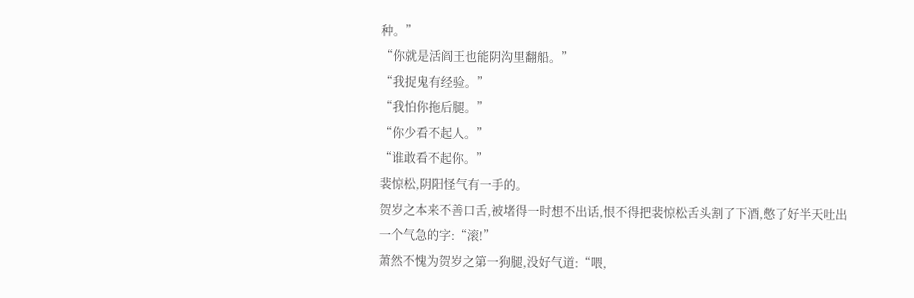种。”
“你就是活阎王也能阴沟里翻船。”
“我捉鬼有经验。”
“我怕你拖后腿。”
“你少看不起人。”
“谁敢看不起你。”
裴惊松,阴阳怪气有一手的。
贺岁之本来不善口舌,被堵得一时想不出话,恨不得把裴惊松舌头割了下酒,憋了好半天吐出一个气急的字:“滚!”
萧然不愧为贺岁之第一狗腿,没好气道:“喂,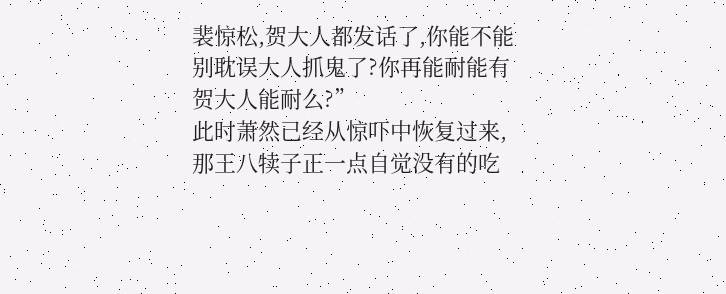裴惊松,贺大人都发话了,你能不能别耽误大人抓鬼了?你再能耐能有贺大人能耐么?”
此时萧然已经从惊吓中恢复过来,那王八犊子正一点自觉没有的吃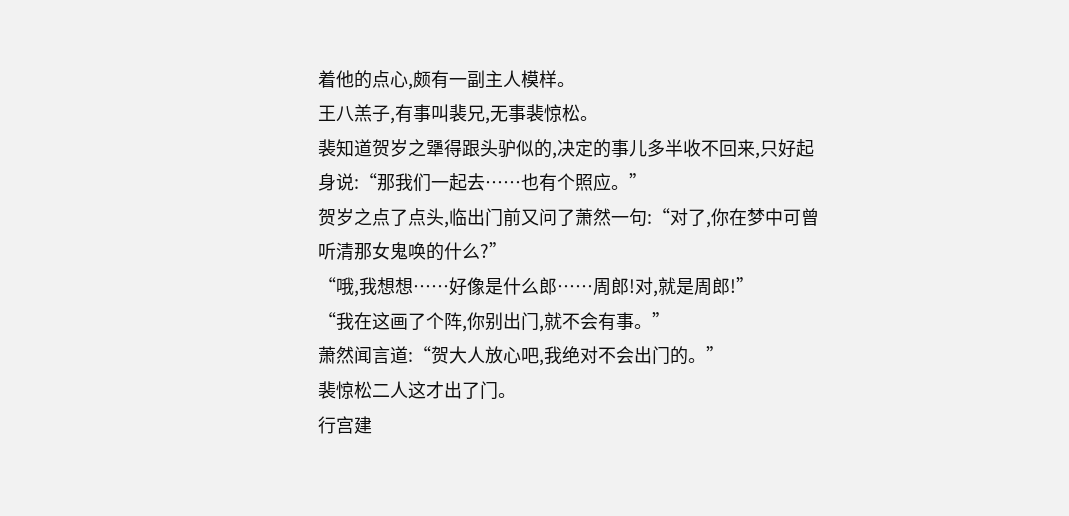着他的点心,颇有一副主人模样。
王八羔子,有事叫裴兄,无事裴惊松。
裴知道贺岁之犟得跟头驴似的,决定的事儿多半收不回来,只好起身说:“那我们一起去……也有个照应。”
贺岁之点了点头,临出门前又问了萧然一句:“对了,你在梦中可曾听清那女鬼唤的什么?”
“哦,我想想……好像是什么郎……周郎!对,就是周郎!”
“我在这画了个阵,你别出门,就不会有事。”
萧然闻言道:“贺大人放心吧,我绝对不会出门的。”
裴惊松二人这才出了门。
行宫建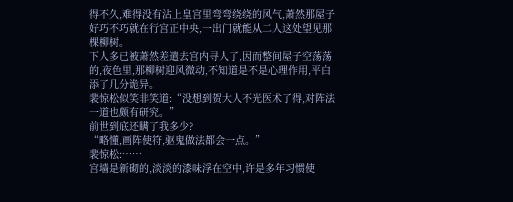得不久,难得没有沾上皇宫里弯弯绕绕的风气,萧然那屋子好巧不巧就在行宫正中央,一出门就能从二人这处望见那棵柳树。
下人多已被萧然差遣去宫内寻人了,因而整间屋子空荡荡的,夜色里,那柳树迎风微动,不知道是不是心理作用,平白添了几分诡异。
裴惊松似笑非笑道:“没想到贺大人不光医术了得,对阵法一道也颇有研究。”
前世到底还瞒了我多少?
“略懂,画阵使符,驱鬼做法都会一点。”
裴惊松:……
宫墙是新砌的,淡淡的漆味浮在空中,许是多年习惯使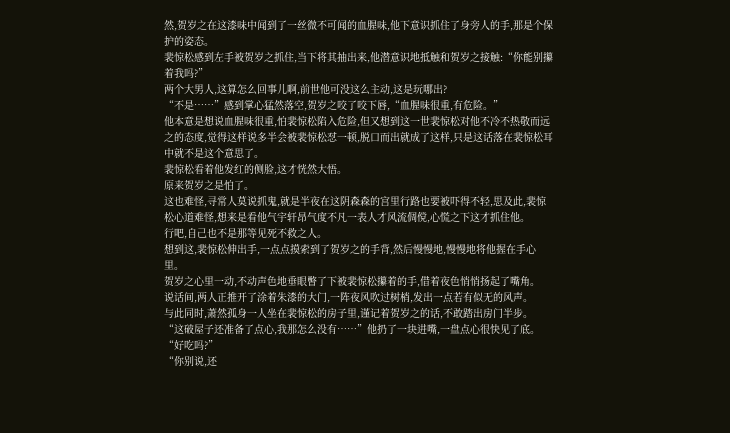然,贺岁之在这漆味中闻到了一丝微不可闻的血腥味,他下意识抓住了身旁人的手,那是个保护的姿态。
裴惊松感到左手被贺岁之抓住,当下将其抽出来,他潜意识地抵触和贺岁之接触:“你能别攥着我吗?”
两个大男人,这算怎么回事儿啊,前世他可没这么主动,这是玩哪出?
“不是……”感到掌心猛然落空,贺岁之咬了咬下唇,“血腥味很重,有危险。”
他本意是想说血腥味很重,怕裴惊松陷入危险,但又想到这一世裴惊松对他不冷不热敬而远之的态度,觉得这样说多半会被裴惊松怼一顿,脱口而出就成了这样,只是这话落在裴惊松耳中就不是这个意思了。
裴惊松看着他发红的侧脸,这才恍然大悟。
原来贺岁之是怕了。
这也难怪,寻常人莫说抓鬼,就是半夜在这阴森森的宫里行路也要被吓得不轻,思及此,裴惊松心道难怪,想来是看他气宇轩昂气度不凡一表人才风流倜傥,心慌之下这才抓住他。
行吧,自己也不是那等见死不救之人。
想到这,裴惊松伸出手,一点点摸索到了贺岁之的手背,然后慢慢地,慢慢地将他握在手心里。
贺岁之心里一动,不动声色地垂眼瞥了下被裴惊松攥着的手,借着夜色悄悄扬起了嘴角。
说话间,两人正推开了涂着朱漆的大门,一阵夜风吹过树梢,发出一点若有似无的风声。
与此同时,萧然孤身一人坐在裴惊松的房子里,谨记着贺岁之的话,不敢踏出房门半步。
“这破屋子还准备了点心,我那怎么没有……”他扔了一块进嘴,一盘点心很快见了底。
“好吃吗?”
“你别说,还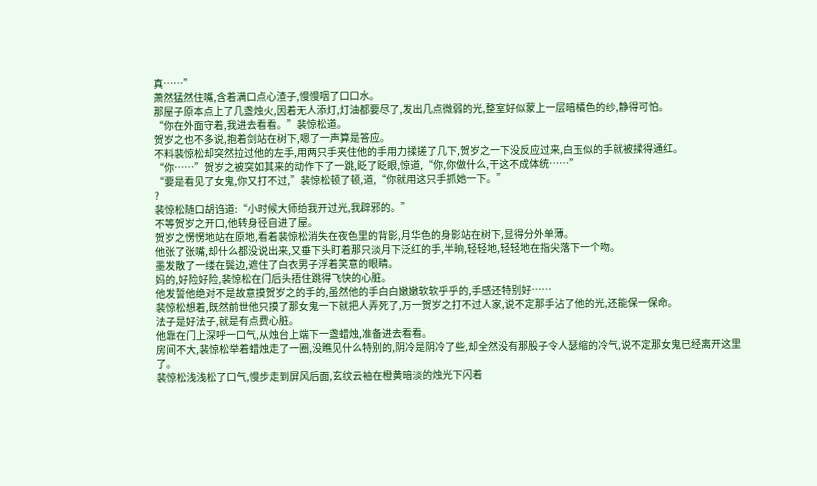真……”
萧然猛然住嘴,含着满口点心渣子,慢慢咽了口口水。
那屋子原本点上了几盏烛火,因着无人添灯,灯油都要尽了,发出几点微弱的光,整室好似蒙上一层暗橘色的纱,静得可怕。
“你在外面守着,我进去看看。”裴惊松道。
贺岁之也不多说,抱着剑站在树下,嗯了一声算是答应。
不料裴惊松却突然拉过他的左手,用两只手夹住他的手用力揉搓了几下,贺岁之一下没反应过来,白玉似的手就被揉得通红。
“你……”贺岁之被突如其来的动作下了一跳,眨了眨眼,惊道,“你,你做什么,干这不成体统……”
“要是看见了女鬼,你又打不过,”裴惊松顿了顿,道,“你就用这只手抓她一下。”
?
裴惊松随口胡诌道:“小时候大师给我开过光,我辟邪的。”
不等贺岁之开口,他转身径自进了屋。
贺岁之愣愣地站在原地,看着裴惊松消失在夜色里的背影,月华色的身影站在树下,显得分外单薄。
他张了张嘴,却什么都没说出来,又垂下头盯着那只淡月下泛红的手,半晌,轻轻地,轻轻地在指尖落下一个吻。
墨发散了一缕在鬓边,遮住了白衣男子浮着笑意的眼睛。
妈的,好险好险,裴惊松在门后头捂住跳得飞快的心脏。
他发誓他绝对不是故意摸贺岁之的手的,虽然他的手白白嫩嫩软软乎乎的,手感还特别好……
裴惊松想着,既然前世他只摸了那女鬼一下就把人弄死了,万一贺岁之打不过人家,说不定那手沾了他的光,还能保一保命。
法子是好法子,就是有点费心脏。
他靠在门上深呼一口气,从烛台上端下一盏蜡烛,准备进去看看。
房间不大,裴惊松举着蜡烛走了一圈,没瞧见什么特别的,阴冷是阴冷了些,却全然没有那股子令人瑟缩的冷气,说不定那女鬼已经离开这里了。
裴惊松浅浅松了口气,慢步走到屏风后面,玄纹云袖在橙黄暗淡的烛光下闪着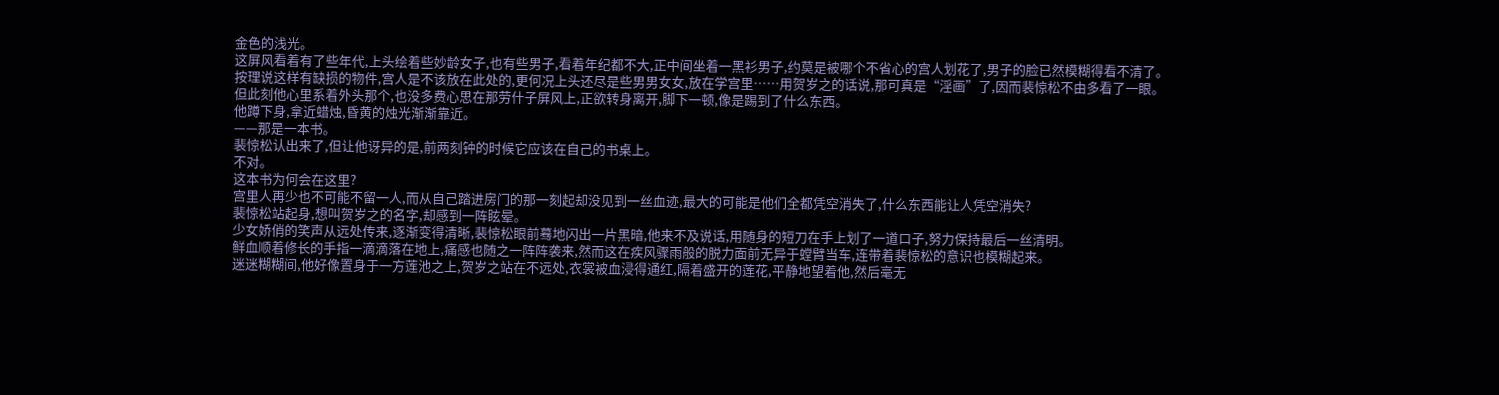金色的浅光。
这屏风看着有了些年代,上头绘着些妙龄女子,也有些男子,看着年纪都不大,正中间坐着一黑衫男子,约莫是被哪个不省心的宫人划花了,男子的脸已然模糊得看不清了。
按理说这样有缺损的物件,宫人是不该放在此处的,更何况上头还尽是些男男女女,放在学宫里……用贺岁之的话说,那可真是“淫画”了,因而裴惊松不由多看了一眼。
但此刻他心里系着外头那个,也没多费心思在那劳什子屏风上,正欲转身离开,脚下一顿,像是踢到了什么东西。
他蹲下身,拿近蜡烛,昏黄的烛光渐渐靠近。
——那是一本书。
裴惊松认出来了,但让他讶异的是,前两刻钟的时候它应该在自己的书桌上。
不对。
这本书为何会在这里?
宫里人再少也不可能不留一人,而从自己踏进房门的那一刻起却没见到一丝血迹,最大的可能是他们全都凭空消失了,什么东西能让人凭空消失?
裴惊松站起身,想叫贺岁之的名字,却感到一阵眩晕。
少女娇俏的笑声从远处传来,逐渐变得清晰,裴惊松眼前蓦地闪出一片黑暗,他来不及说话,用随身的短刀在手上划了一道口子,努力保持最后一丝清明。
鲜血顺着修长的手指一滴滴落在地上,痛感也随之一阵阵袭来,然而这在疾风骤雨般的脱力面前无异于螳臂当车,连带着裴惊松的意识也模糊起来。
迷迷糊糊间,他好像置身于一方莲池之上,贺岁之站在不远处,衣裳被血浸得通红,隔着盛开的莲花,平静地望着他,然后毫无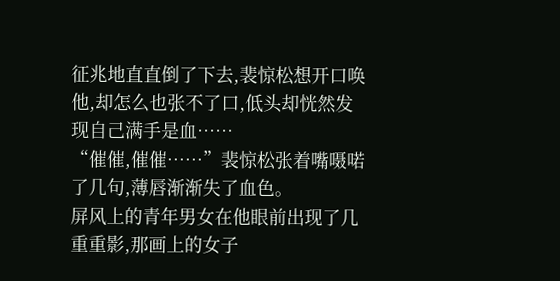征兆地直直倒了下去,裴惊松想开口唤他,却怎么也张不了口,低头却恍然发现自己满手是血……
“催催,催催……”裴惊松张着嘴嗫喏了几句,薄唇渐渐失了血色。
屏风上的青年男女在他眼前出现了几重重影,那画上的女子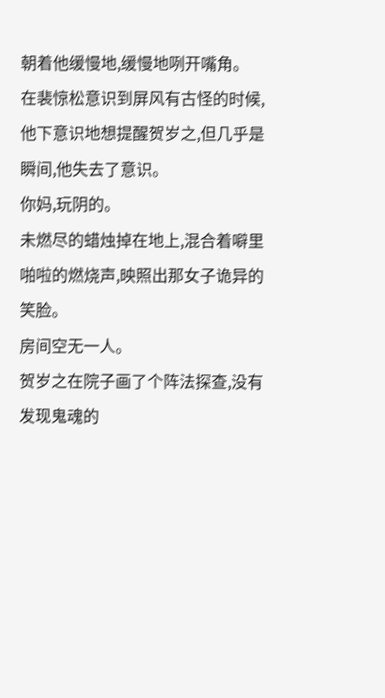朝着他缓慢地,缓慢地咧开嘴角。
在裴惊松意识到屏风有古怪的时候,他下意识地想提醒贺岁之,但几乎是瞬间,他失去了意识。
你妈,玩阴的。
未燃尽的蜡烛掉在地上,混合着噼里啪啦的燃烧声,映照出那女子诡异的笑脸。
房间空无一人。
贺岁之在院子画了个阵法探查,没有发现鬼魂的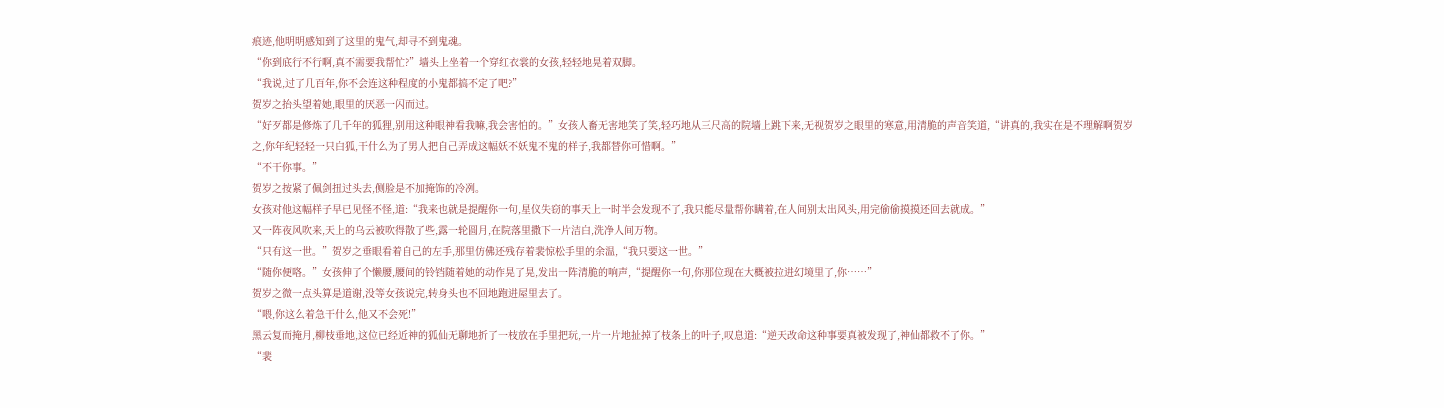痕迹,他明明感知到了这里的鬼气,却寻不到鬼魂。
“你到底行不行啊,真不需要我帮忙?”墙头上坐着一个穿红衣裳的女孩,轻轻地晃着双脚。
“我说,过了几百年,你不会连这种程度的小鬼都搞不定了吧?”
贺岁之抬头望着她,眼里的厌恶一闪而过。
“好歹都是修炼了几千年的狐狸,别用这种眼神看我嘛,我会害怕的。”女孩人畜无害地笑了笑,轻巧地从三尺高的院墙上跳下来,无视贺岁之眼里的寒意,用清脆的声音笑道,“讲真的,我实在是不理解啊贺岁之,你年纪轻轻一只白狐,干什么为了男人把自己弄成这幅妖不妖鬼不鬼的样子,我都替你可惜啊。”
“不干你事。”
贺岁之按紧了佩剑扭过头去,侧脸是不加掩饰的冷冽。
女孩对他这幅样子早已见怪不怪,道:“我来也就是提醒你一句,星仪失窃的事天上一时半会发现不了,我只能尽量帮你瞒着,在人间别太出风头,用完偷偷摸摸还回去就成。”
又一阵夜风吹来,天上的乌云被吹得散了些,露一轮圆月,在院落里撒下一片洁白,洗净人间万物。
“只有这一世。”贺岁之垂眼看着自己的左手,那里仿佛还残存着裴惊松手里的余温,“我只要这一世。”
“随你便咯。”女孩伸了个懒腰,腰间的铃铛随着她的动作晃了晃,发出一阵清脆的响声,“提醒你一句,你那位现在大概被拉进幻境里了,你……”
贺岁之微一点头算是道谢,没等女孩说完,转身头也不回地跑进屋里去了。
“喂,你这么着急干什么,他又不会死!”
黑云复而掩月,柳枝垂地,这位已经近神的狐仙无聊地折了一枝放在手里把玩,一片一片地扯掉了枝条上的叶子,叹息道:“逆天改命这种事要真被发现了,神仙都救不了你。”
“裴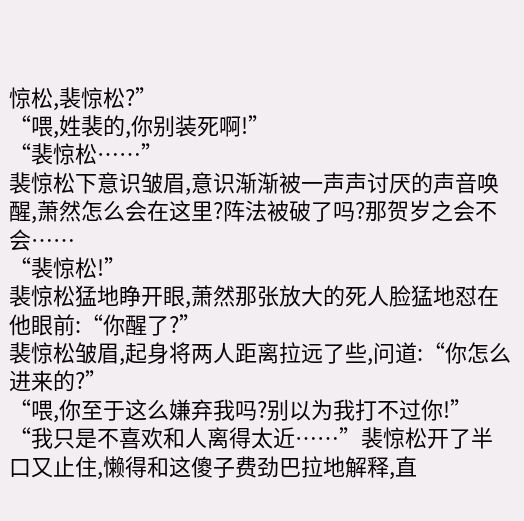惊松,裴惊松?”
“喂,姓裴的,你别装死啊!”
“裴惊松……”
裴惊松下意识皱眉,意识渐渐被一声声讨厌的声音唤醒,萧然怎么会在这里?阵法被破了吗?那贺岁之会不会……
“裴惊松!”
裴惊松猛地睁开眼,萧然那张放大的死人脸猛地怼在他眼前:“你醒了?”
裴惊松皱眉,起身将两人距离拉远了些,问道:“你怎么进来的?”
“喂,你至于这么嫌弃我吗?别以为我打不过你!”
“我只是不喜欢和人离得太近……”裴惊松开了半口又止住,懒得和这傻子费劲巴拉地解释,直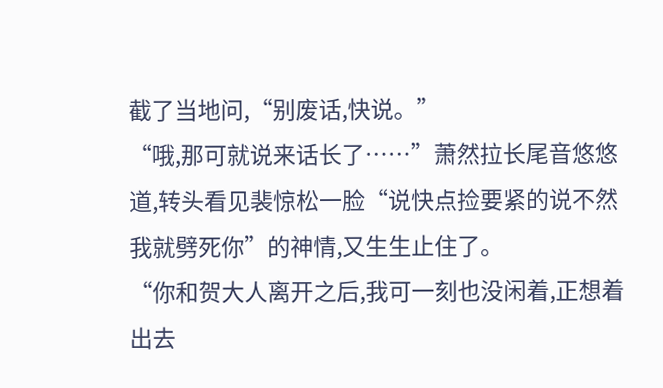截了当地问,“别废话,快说。”
“哦,那可就说来话长了……”萧然拉长尾音悠悠道,转头看见裴惊松一脸“说快点捡要紧的说不然我就劈死你”的神情,又生生止住了。
“你和贺大人离开之后,我可一刻也没闲着,正想着出去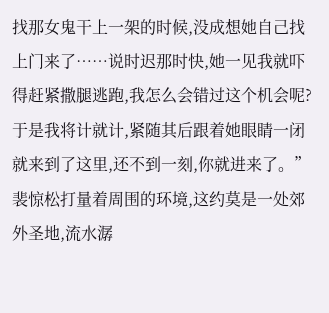找那女鬼干上一架的时候,没成想她自己找上门来了……说时迟那时快,她一见我就吓得赶紧撒腿逃跑,我怎么会错过这个机会呢?于是我将计就计,紧随其后跟着她眼睛一闭就来到了这里,还不到一刻,你就进来了。”
裴惊松打量着周围的环境,这约莫是一处郊外圣地,流水潺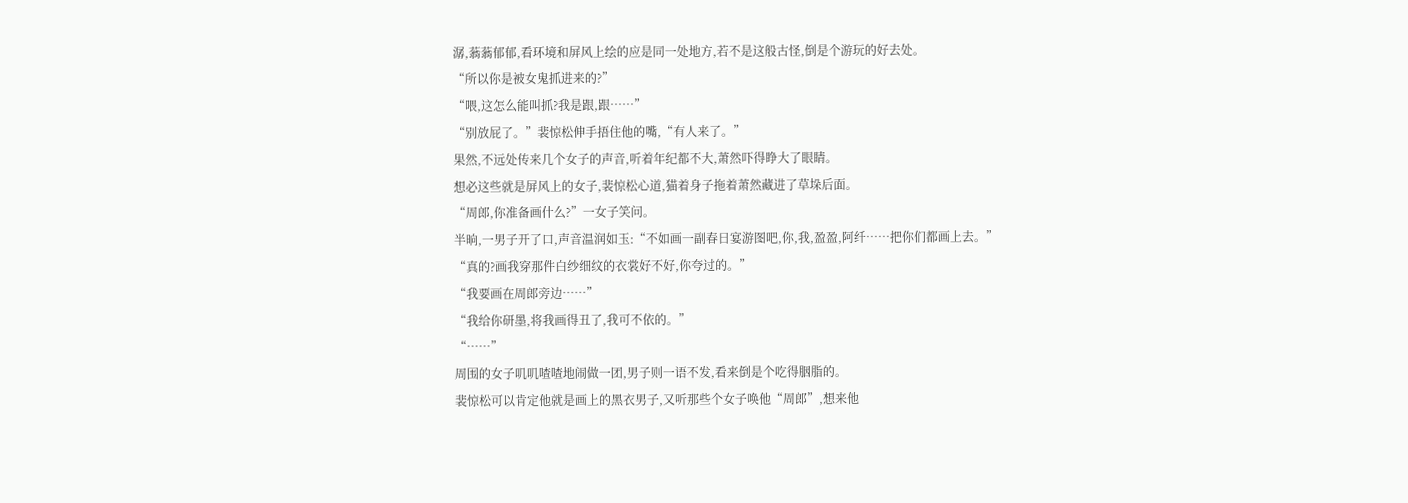潺,蓊蓊郁郁,看环境和屏风上绘的应是同一处地方,若不是这般古怪,倒是个游玩的好去处。
“所以你是被女鬼抓进来的?”
“喂,这怎么能叫抓?我是跟,跟……”
“别放屁了。”裴惊松伸手捂住他的嘴,“有人来了。”
果然,不远处传来几个女子的声音,听着年纪都不大,萧然吓得睁大了眼睛。
想必这些就是屏风上的女子,裴惊松心道,猫着身子拖着萧然藏进了草垛后面。
“周郎,你准备画什么?”一女子笑问。
半晌,一男子开了口,声音温润如玉:“不如画一副春日宴游图吧,你,我,盈盈,阿纤……把你们都画上去。”
“真的?画我穿那件白纱细纹的衣裳好不好,你夸过的。”
“我要画在周郎旁边……”
“我给你研墨,将我画得丑了,我可不依的。”
“……”
周围的女子叽叽喳喳地闹做一团,男子则一语不发,看来倒是个吃得胭脂的。
裴惊松可以肯定他就是画上的黑衣男子,又听那些个女子唤他“周郎”,想来他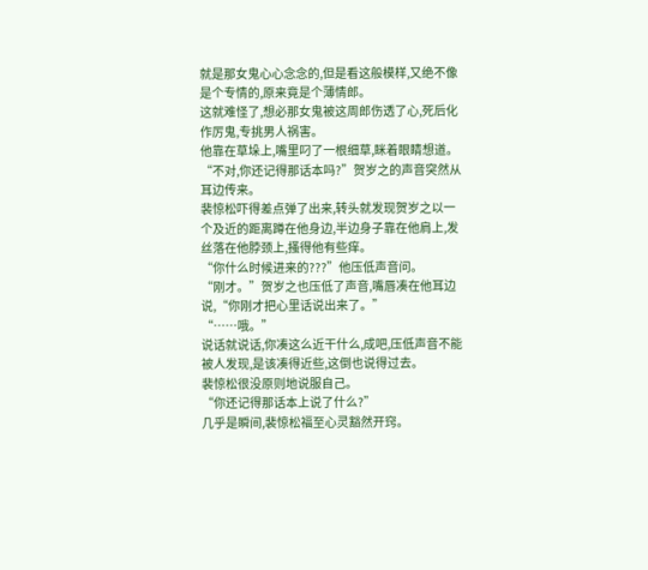就是那女鬼心心念念的,但是看这般模样,又绝不像是个专情的,原来竟是个薄情郎。
这就难怪了,想必那女鬼被这周郎伤透了心,死后化作厉鬼,专挑男人祸害。
他靠在草垛上,嘴里叼了一根细草,眯着眼睛想道。
“不对,你还记得那话本吗?”贺岁之的声音突然从耳边传来。
裴惊松吓得差点弹了出来,转头就发现贺岁之以一个及近的距离蹲在他身边,半边身子靠在他肩上,发丝落在他脖颈上,搔得他有些痒。
“你什么时候进来的???”他压低声音问。
“刚才。”贺岁之也压低了声音,嘴唇凑在他耳边说,“你刚才把心里话说出来了。”
“……哦。”
说话就说话,你凑这么近干什么,成吧,压低声音不能被人发现,是该凑得近些,这倒也说得过去。
裴惊松很没原则地说服自己。
“你还记得那话本上说了什么?”
几乎是瞬间,裴惊松福至心灵豁然开窍。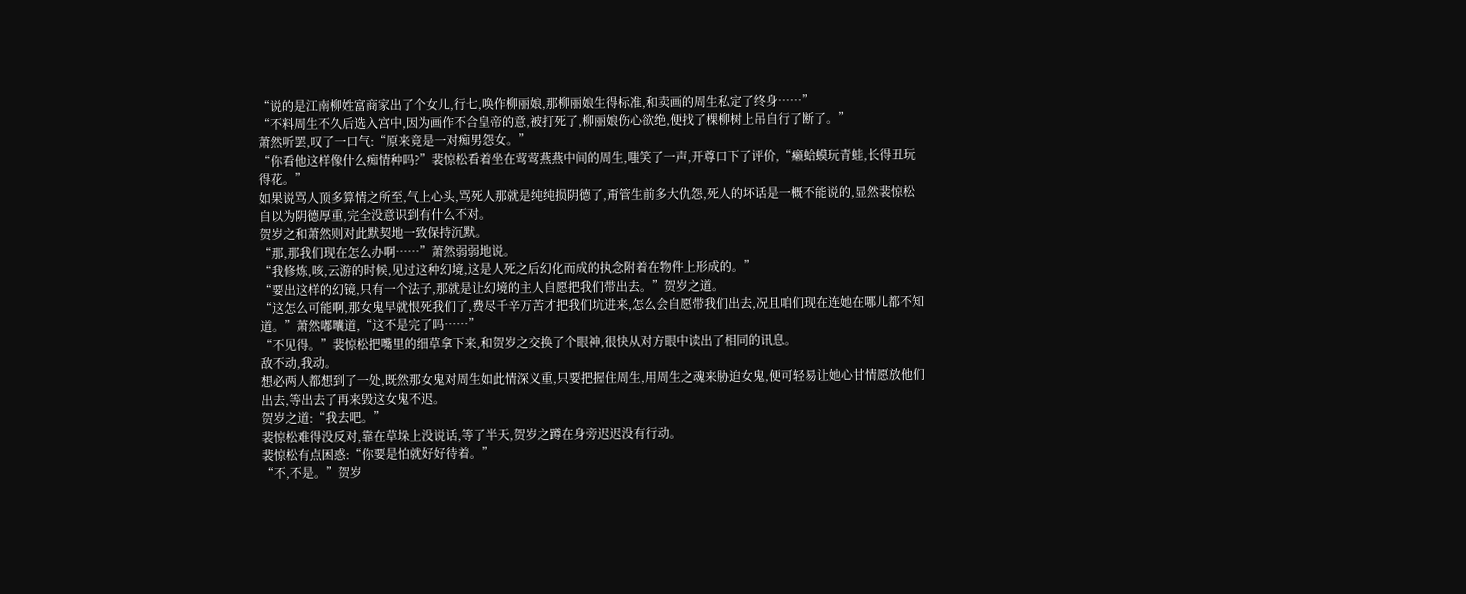“说的是江南柳姓富商家出了个女儿,行七,唤作柳丽娘,那柳丽娘生得标准,和卖画的周生私定了终身……”
“不料周生不久后选入宫中,因为画作不合皇帝的意,被打死了,柳丽娘伤心欲绝,便找了棵柳树上吊自行了断了。”
萧然听罢,叹了一口气:“原来竟是一对痴男怨女。”
“你看他这样像什么痴情种吗?”裴惊松看着坐在莺莺燕燕中间的周生,嗤笑了一声,开尊口下了评价,“癞蛤蟆玩青蛙,长得丑玩得花。”
如果说骂人顶多算情之所至,气上心头,骂死人那就是纯纯损阴德了,甭管生前多大仇怨,死人的坏话是一概不能说的,显然裴惊松自以为阴德厚重,完全没意识到有什么不对。
贺岁之和萧然则对此默契地一致保持沉默。
“那,那我们现在怎么办啊……”萧然弱弱地说。
“我修炼,咳,云游的时候,见过这种幻境,这是人死之后幻化而成的执念附着在物件上形成的。”
“要出这样的幻镜,只有一个法子,那就是让幻境的主人自愿把我们带出去。”贺岁之道。
“这怎么可能啊,那女鬼早就恨死我们了,费尽千辛万苦才把我们坑进来,怎么会自愿带我们出去,况且咱们现在连她在哪儿都不知道。”萧然嘟囔道,“这不是完了吗……”
“不见得。”裴惊松把嘴里的细草拿下来,和贺岁之交换了个眼神,很快从对方眼中读出了相同的讯息。
敌不动,我动。
想必两人都想到了一处,既然那女鬼对周生如此情深义重,只要把握住周生,用周生之魂来胁迫女鬼,便可轻易让她心甘情愿放他们出去,等出去了再来毁这女鬼不迟。
贺岁之道:“我去吧。”
裴惊松难得没反对,靠在草垛上没说话,等了半天,贺岁之蹲在身旁迟迟没有行动。
裴惊松有点困惑:“你要是怕就好好待着。”
“不,不是。”贺岁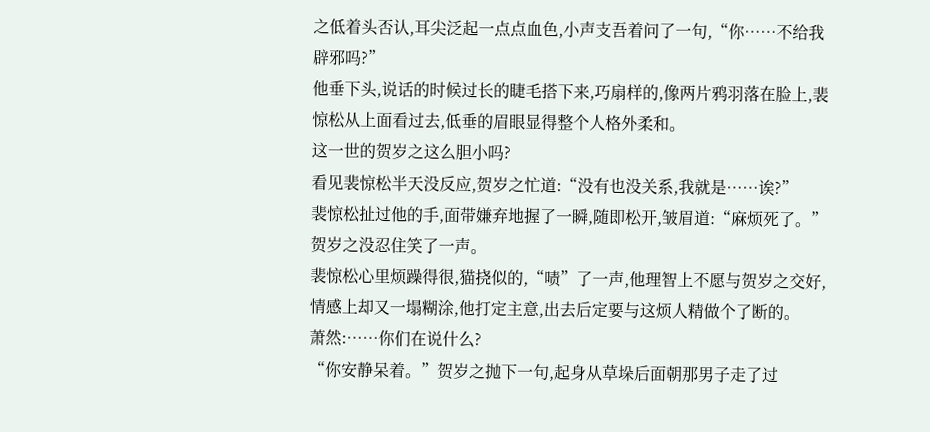之低着头否认,耳尖泛起一点点血色,小声支吾着问了一句,“你……不给我辟邪吗?”
他垂下头,说话的时候过长的睫毛搭下来,巧扇样的,像两片鸦羽落在脸上,裴惊松从上面看过去,低垂的眉眼显得整个人格外柔和。
这一世的贺岁之这么胆小吗?
看见裴惊松半天没反应,贺岁之忙道:“没有也没关系,我就是……诶?”
裴惊松扯过他的手,面带嫌弃地握了一瞬,随即松开,皱眉道:“麻烦死了。”
贺岁之没忍住笑了一声。
裴惊松心里烦躁得很,猫挠似的,“啧”了一声,他理智上不愿与贺岁之交好,情感上却又一塌糊涂,他打定主意,出去后定要与这烦人精做个了断的。
萧然:……你们在说什么?
“你安静呆着。”贺岁之抛下一句,起身从草垛后面朝那男子走了过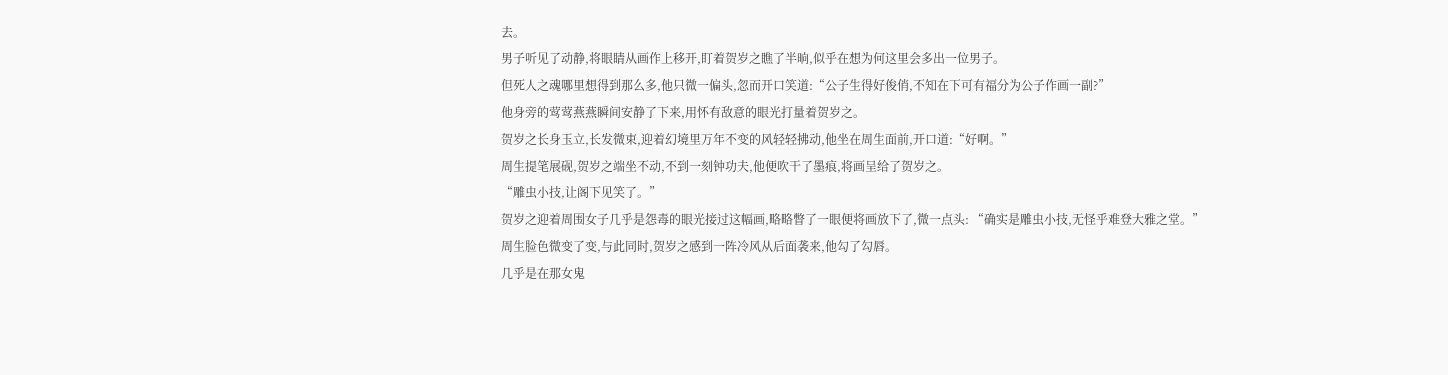去。
男子听见了动静,将眼睛从画作上移开,盯着贺岁之瞧了半晌,似乎在想为何这里会多出一位男子。
但死人之魂哪里想得到那么多,他只微一偏头,忽而开口笑道:“公子生得好俊俏,不知在下可有福分为公子作画一副?”
他身旁的莺莺燕燕瞬间安静了下来,用怀有敌意的眼光打量着贺岁之。
贺岁之长身玉立,长发微束,迎着幻境里万年不变的风轻轻拂动,他坐在周生面前,开口道:“好啊。”
周生提笔展砚,贺岁之端坐不动,不到一刻钟功夫,他便吹干了墨痕,将画呈给了贺岁之。
“雕虫小技,让阁下见笑了。”
贺岁之迎着周围女子几乎是怨毒的眼光接过这幅画,略略瞥了一眼便将画放下了,微一点头: “确实是雕虫小技,无怪乎难登大雅之堂。”
周生脸色微变了变,与此同时,贺岁之感到一阵冷风从后面袭来,他勾了勾唇。
几乎是在那女鬼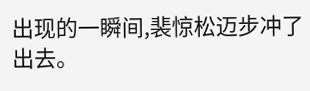出现的一瞬间,裴惊松迈步冲了出去。